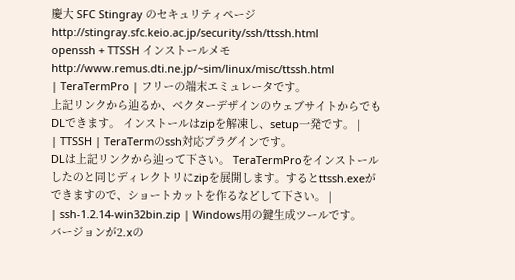慶大 SFC Stingray のセキュリティページ
http://stingray.sfc.keio.ac.jp/security/ssh/ttssh.html
openssh + TTSSH インストールメモ
http://www.remus.dti.ne.jp/~sim/linux/misc/ttssh.html
| TeraTermPro | フリーの端末エミュレータです。
上記リンクから辿るか、ベクターデザインのウェブサイトからでもDLできます。 インストールはzipを解凍し、setup一発です。 |
| TTSSH | TeraTermのssh対応プラグインです。
DLは上記リンクから辿って下さい。 TeraTermProをインストールしたのと同じディレクトリにzipを展開します。するとttssh.exeができますので、ショートカットを作るなどして下さい。 |
| ssh-1.2.14-win32bin.zip | Windows用の鍵生成ツールです。
バージョンが2.xの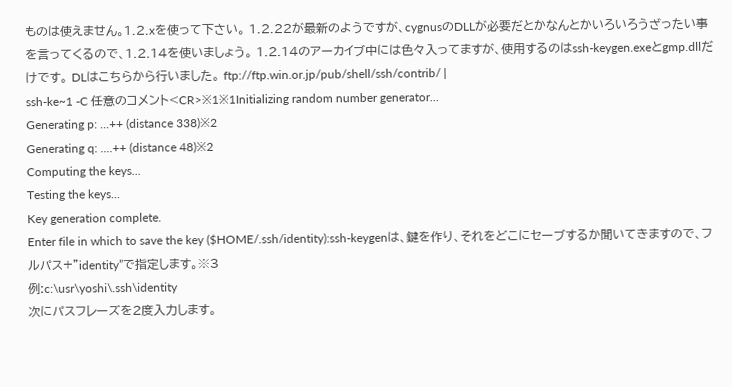ものは使えません。1.2.xを使って下さい。 1.2.22が最新のようですが、cygnusのDLLが必要だとかなんとかいろいろうざったい事を言ってくるので、1.2.14を使いましょう。 1.2.14のアーカイブ中には色々入ってますが、使用するのはssh-keygen.exeとgmp.dllだけです。 DLはこちらから行いました。 ftp://ftp.win.or.jp/pub/shell/ssh/contrib/ |
ssh-ke~1 -C 任意のコメント<CR>※1※1Initializing random number generator...
Generating p: ...++ (distance 338)※2
Generating q: ....++ (distance 48)※2
Computing the keys...
Testing the keys...
Key generation complete.
Enter file in which to save the key ($HOME/.ssh/identity):ssh-keygenは、鍵を作り、それをどこにセーブするか聞いてきますので、フルパス+”identity”で指定します。※3
例:c:\usr\yoshi\.ssh\identity
次にパスフレーズを2度入力します。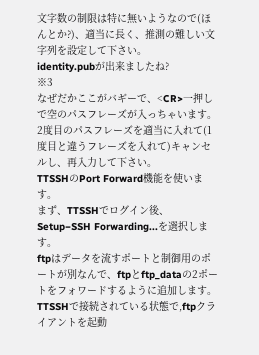文字数の制限は特に無いようなので(ほんとか?)、適当に長く、推測の難しい文字列を設定して下さい。
identity.pubが出来ましたね?
※3
なぜだかここがバギーで、<CR>一押しで空のパスフレーズが入っちゃいます。2度目のパスフレーズを適当に入れて(1度目と違うフレーズを入れて)キャンセルし、再入力して下さい。
TTSSHのPort Forward機能を使います。
まず、TTSSHでログイン後、Setup−SSH Forwarding...を選択します。
ftpはデータを流すポートと制御用のポートが別なんで、ftpとftp_dataの2ポートをフォワードするように追加します。
TTSSHで接続されている状態で,ftpクライアントを起動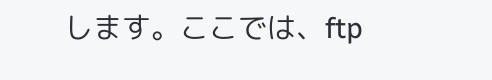します。ここでは、ftp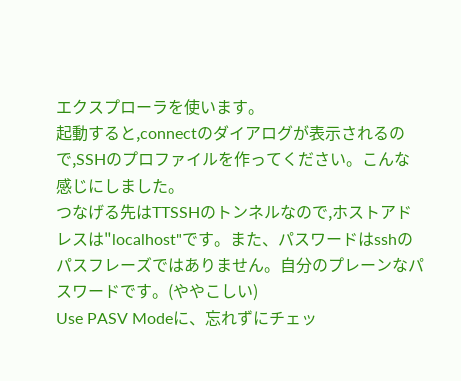エクスプローラを使います。
起動すると,connectのダイアログが表示されるので,SSHのプロファイルを作ってください。こんな感じにしました。
つなげる先はTTSSHのトンネルなので,ホストアドレスは"localhost"です。また、パスワードはsshのパスフレーズではありません。自分のプレーンなパスワードです。(ややこしい)
Use PASV Modeに、忘れずにチェッ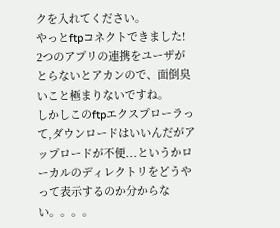クを入れてください。
やっとftpコネクトできました!
2つのアプリの連携をユーザがとらないとアカンので、面倒臭いこと極まりないですね。
しかしこのftpエクスプローラって,ダウンロードはいいんだがアップロードが不便...というかローカルのディレクトリをどうやって表示するのか分からない。。。。